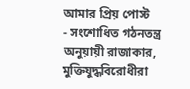আমার প্রিয় পোস্ট
- সংশোধিত গঠনতন্ত্র অনুয়ায়ী রাজাকার, মুক্তিযুদ্ধবিরোধীরা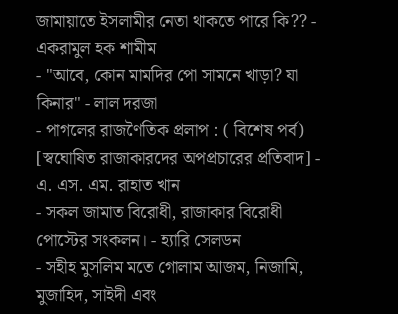জামায়াতে ইসলামীর নেতা থাকতে পারে কি?? - একরামুল হক শামীম
- "আবে, কোন মামদির পো সামনে খাড়া? যা কিনার" - লাল দরজা
- পাগলের রাজণৈতিক প্রলাপ : ( বিশেষ পর্ব) [স্বঘোষিত রাজাকারদের অপপ্রচারের প্রতিবাদ] - এ. এস. এম. রাহাত খান
- সকল জামাত বিরোধী, রাজাকার বিরোধী পোস্টের সংকলন। - হ্যারি সেলডন
- সহীহ মুসলিম মতে গোলাম আজম, নিজামি, মুজাহিদ, সাইদী এবং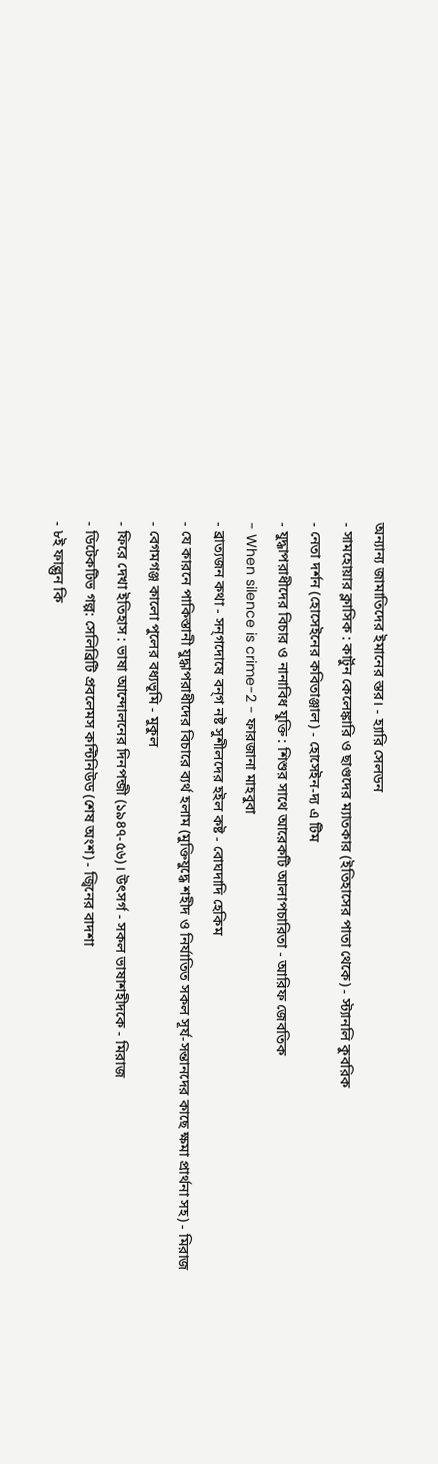অন্যান্য জামাতিদের ইমানের স্তর। - হ্যারি সেলডন
- সামহোয়ার ক্লাসিক : কার্টুন কেলেঙ্কারি ও ছাগুদের ম্যাতকার (ইতিহাসের পাতা থেকে) - স্ট্যানলি কুবরিক
- নেতা দর্শন (হোসেইনের কবিতাঞ্জাল) - হোসেইন-দ্য এ টিম
- যুদ্ধাপরাধীদের বিচার ও নানাবিধ যুক্তি : শিশুর সাথে আরেকটি আলাপচারিতা - আরিফ জেবতিক
- When silence is crime-2 - ফারজানা মাহবুবা
- ব্রাত্যজন কথা - সন্গদোষে বন্গ নষ্ট সুশীলদের হইল কষ্ট - বোঘদাদি হেকিম
- যে কারনে পাকিস্তানী যুদ্ধাপরাধীদের বিচারে ব্যর্থ হলাম (মুক্তিযুদ্ধে শহীদ ও নির্যাতিত সকল সূর্য-সন্তানদের কাছে ক্ষমা প্রার্থনা সহ) - মিরাজ
- বেগমগঞ্জ কালো পুলের বধ্যভূমি - মুকুল
- ফিরে দেখা ইতিহাস : ভাষা আন্দোলনের দিনপন্জী (১৯৪৭-৫৬)। উৎসর্গ - সকল ভাষাশহীদকে - মিরাজ
- ডিটেকটিভ গল্প: সেলিব্রিটি প্রবলেমস কন্টিনিউড (শেষ অংশ) - জ্বিনের বাদশা
- ৮ই ফাল্গুন কি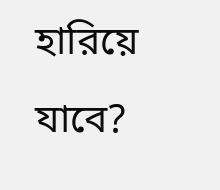হারিয়ে যাবে?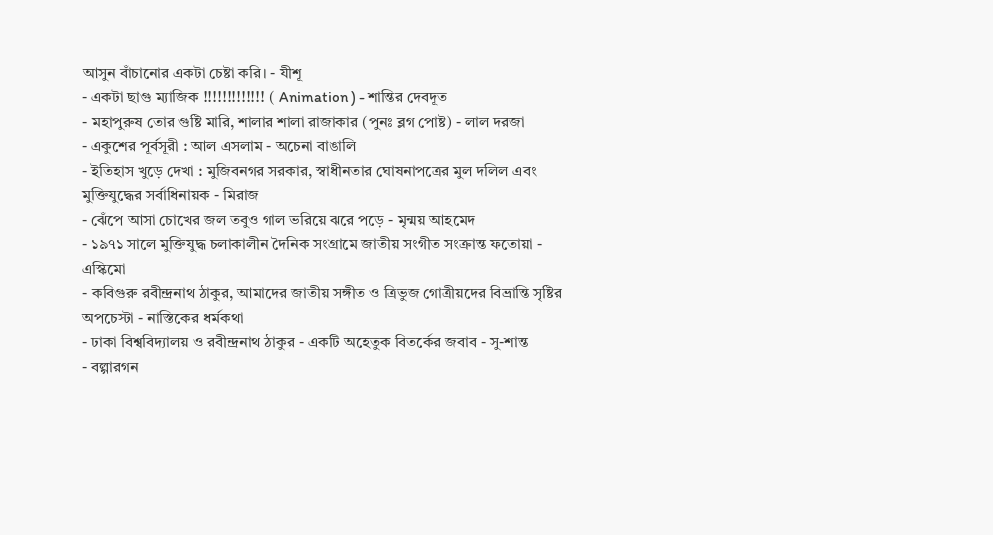আসুন বাঁচানোর একটা চেষ্টা করি। - যীশূ
- একটা ছাগু ম্যাজিক !!!!!!!!!!!!! ( Animation ) - শান্তির দেবদূত
- মহাপুরুষ তোর গুষ্টি মারি, শালার শালা রাজাকার (পুনঃ ব্লগ পোষ্ট) - লাল দরজা
- একুশের পূর্বসূরী : আল এসলাম - অচেনা বাঙালি
- ইতিহাস খুড়ে দেখা : মুজিবনগর সরকার, স্বাধীনতার ঘোষনাপত্রের মুল দলিল এবং মুক্তিযুদ্ধের সর্বাধিনায়ক - মিরাজ
- ঝেঁপে আসা চোখের জল তবুও গাল ভরিয়ে ঝরে পড়ে - মৃন্ময় আহমেদ
- ১৯৭১ সালে মুক্তিযুদ্ধ চলাকালীন দৈনিক সংগ্রামে জাতীয় সংগীত সংক্রান্ত ফতোয়া - এস্কিমো
- কবিগুরু রবীন্দ্রনাথ ঠাকুর, আমাদের জাতীয় সঙ্গীত ও ত্রিভুজ গোত্রীয়দের বিভ্রান্তি সৃষ্টির অপচেস্টা - নাস্তিকের ধর্মকথা
- ঢাকা বিশ্ববিদ্যালয় ও রবীন্দ্রনাথ ঠাকুর - একটি অহেতুক বিতর্কের জবাব - সু-শান্ত
- বল্গারগন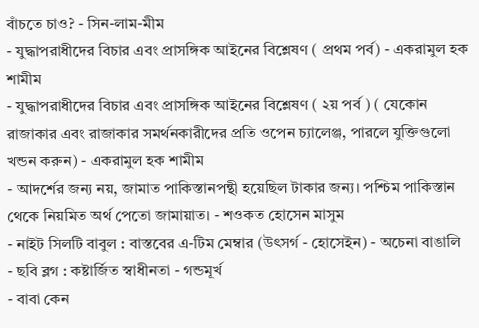বাঁচতে চাও? - সিন-লাম-মীম
- যুদ্ধাপরাধীদের বিচার এবং প্রাসঙ্গিক আইনের বিশ্লেষণ ( প্রথম পর্ব) - একরামুল হক শামীম
- যুদ্ধাপরাধীদের বিচার এবং প্রাসঙ্গিক আইনের বিশ্লেষণ ( ২য় পর্ব ) ( যেকোন রাজাকার এবং রাজাকার সমর্থনকারীদের প্রতি ওপেন চ্যালেঞ্জ, পারলে যুক্তিগুলো খন্ডন করুন) - একরামুল হক শামীম
- আদর্শের জন্য নয়, জামাত পাকিস্তানপন্থী হয়েছিল টাকার জন্য। পশ্চিম পাকিস্তান থেকে নিয়মিত অর্থ পেতো জামায়াত। - শওকত হোসেন মাসুম
- নাইট সিলটি বাবুল : বাস্তবের এ-টিম মেম্বার (উৎসর্গ - হোসেইন) - অচেনা বাঙালি
- ছবি ব্লগ : কষ্টার্জিত স্বাধীনতা - গন্ডমূর্খ
- বাবা কেন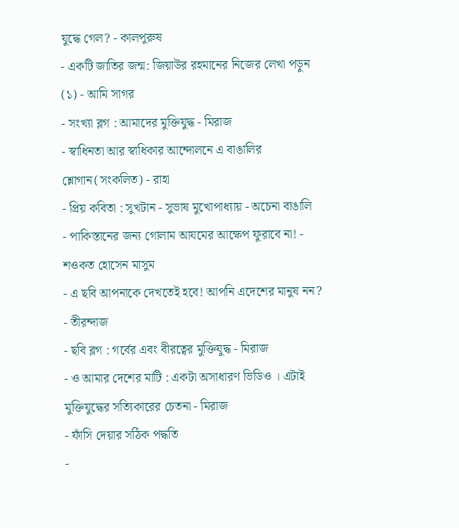যুদ্ধে গেল? - কালপুরুষ
- একটি জাতির জন্ম: জিয়াউর রহমানের নিজের লেখা পড়ুন (১) - আমি সাগর
- সংখ্যা ব্লগ : আমাদের মুক্তিযুদ্ধ - মিরাজ
- স্বাধিনতা আর স্বাধিকার আন্দোলনে এ বাঙালির শ্লোগান(সংকলিত) - রাহা
- প্রিয় কবিতা : সুখটান - সুভাষ মুখোপাধ্যায় - অচেনা বাঙালি
- পাকিস্তানের জন্য গোলাম আযমের আক্ষেপ ফুরাবে না! - শওকত হোসেন মাসুম
- এ ছবি আপনাকে দেখতেই হবে! আপনি এদেশের মানুষ নন? - তীরন্দাজ
- ছবি ব্লগ : গর্বের এবং বীরত্বের মুক্তিযুদ্ধ - মিরাজ
- ও আমার দেশের মাটি : একটা অসাধারণ ভিডিও । এটাই মুক্তিযুদ্ধের সত্যিকারের চেতনা - মিরাজ
- ফাঁসি দেয়ার সঠিক পদ্ধতি
-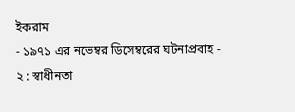ইকরাম
- ১৯৭১ এর নভেম্বর ডিসেম্বরের ঘটনাপ্রবাহ - ২ : স্বাধীনতা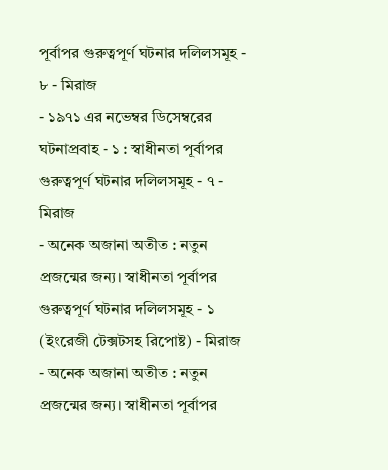পূর্বাপর গুরুত্বপূর্ণ ঘটনার দলিলসমূহ - ৮ - মিরাজ
- ১৯৭১ এর নভেম্বর ডিসেম্বরের ঘটনাপ্রবাহ - ১ : স্বাধীনতা পূর্বাপর গুরুত্বপূর্ণ ঘটনার দলিলসমূহ - ৭ - মিরাজ
- অনেক অজানা অতীত : নতুন প্রজন্মের জন্য। স্বাধীনতা পূর্বাপর গুরুত্বপূর্ণ ঘটনার দলিলসমূহ - ১ (ইংরেজী টেক্সটসহ রিপোষ্ট) - মিরাজ
- অনেক অজানা অতীত : নতুন প্রজন্মের জন্য। স্বাধীনতা পূর্বাপর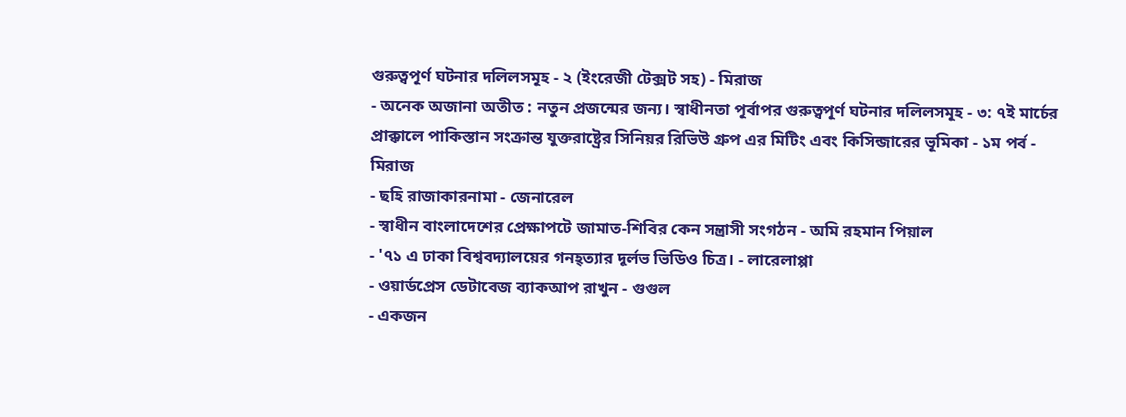গুরুত্বপূর্ণ ঘটনার দলিলসমূহ - ২ (ইংরেজী টেক্সট সহ) - মিরাজ
- অনেক অজানা অতীত : নতুন প্রজন্মের জন্য। স্বাধীনতা পূর্বাপর গুরুত্বপূর্ণ ঘটনার দলিলসমূহ - ৩: ৭ই মার্চের প্রাক্কালে পাকিস্তান সংক্রান্ত যুক্তরাষ্ট্রের সিনিয়র রিভিউ গ্রুপ এর মিটিং এবং কিসিন্জারের ভূমিকা - ১ম পর্ব - মিরাজ
- ছহি রাজাকারনামা - জেনারেল
- স্বাধীন বাংলাদেশের প্রেক্ষাপটে জামাত-শিবির কেন সন্ত্রাসী সংগঠন - অমি রহমান পিয়াল
- '৭১ এ ঢাকা বিশ্ববদ্যালয়ের গনহ্ত্যার দূর্লভ ভিডিও চিত্র। - লারেলাপ্পা
- ওয়ার্ডপ্রেস ডেটাবেজ ব্যাকআপ রাখুন - গুগুল
- একজন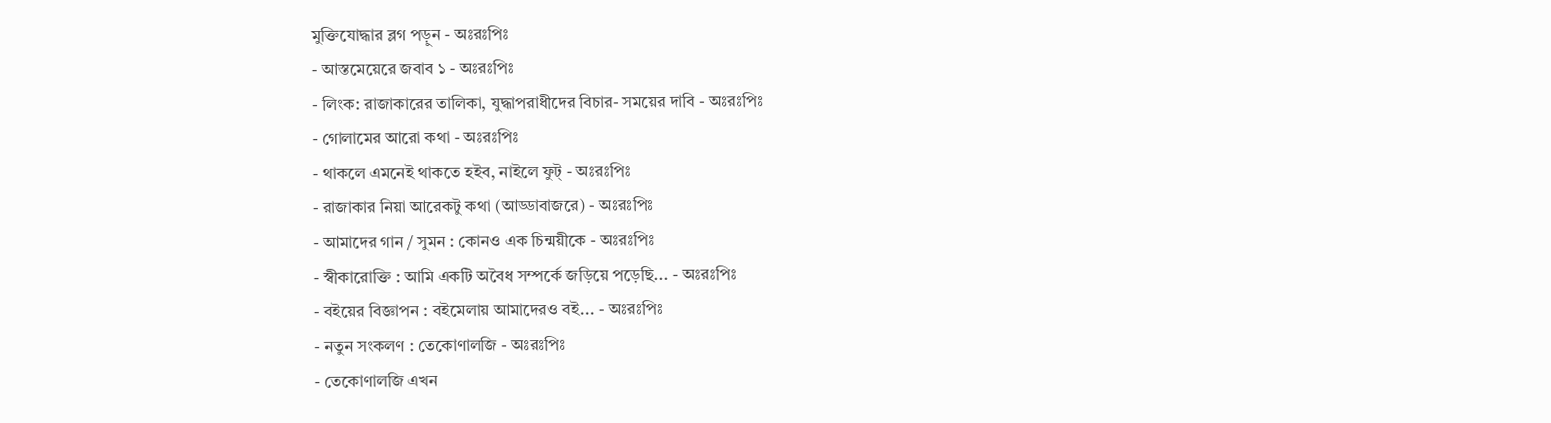মুক্তিযোদ্ধার ব্লগ পড়ুন - অঃরঃপিঃ
- আস্তমেয়েরে জবাব ১ - অঃরঃপিঃ
- লিংক: রাজাকারের তালিকা, যুদ্ধাপরাধীদের বিচার- সময়ের দাবি - অঃরঃপিঃ
- গোলামের আরো কথা - অঃরঃপিঃ
- থাকলে এমনেই থাকতে হইব, নাইলে ফুট্ - অঃরঃপিঃ
- রাজাকার নিয়া আরেকটু কথা (আড্ডাবাজরে) - অঃরঃপিঃ
- আমাদের গান / সুমন : কোনও এক চিন্ময়ীকে - অঃরঃপিঃ
- স্বীকারোক্তি : আমি একটি অবৈধ সম্পর্কে জড়িয়ে পড়েছি... - অঃরঃপিঃ
- বইয়ের বিজ্ঞাপন : বইমেলায় আমাদেরও বই... - অঃরঃপিঃ
- নতুন সংকলণ : তেকোণালজি - অঃরঃপিঃ
- তেকোণালজি এখন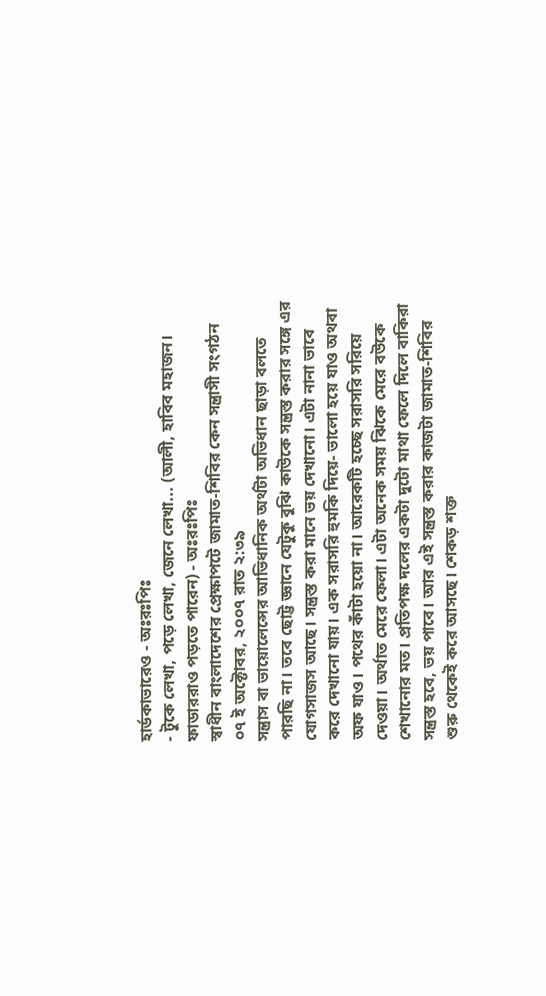হার্ডকাভারেও - অঃরঃপিঃ
- টুকে লেখা, পড়ে লেখা, জেনে লেখা... (আলী, হাবিব মহাজন। ফাডাররাও পড়তে পারেন) - অঃরঃপিঃ
স্বাধীন বাংলাদেশের প্রেক্ষাপটে জামাত-শিবির কেন সন্ত্রাসী সংগঠন
০৭ ই অক্টোবর, ২০০৭ রাত ২:৩৯
সন্ত্রাস বা ভায়োলেন্সের আভিধানিক অর্থটা অভিধান ছাড়া বলতে পারছি না। তবে ছোট্ট জ্ঞানে যেটুকু বুঝি কাউকে সন্ত্রস্ত করার সঙ্গে এর যোগসাজস আছে। সন্ত্রস্ত করা মানে ভয় দেখানো। এটা নানা ভাবে করে দেখানো যায়। এক সরাসরি হুমকি দিয়ে- ভালো হয়ে যাও অথবা অফ যাও। পথের কাঁটা হয়ো না। আরেকটি হচ্ছে সরাসরি সরিয়ে দেওয়া। অর্থাত মেরে ফেলা। এটা অনেক সময় ঝিকে মেরে বউকে শেখানোর মত। প্রতিপক্ষ দলের একটা দুটো মাথা ফেলে দিলে বাকিরা সন্ত্রস্ত হবে, ভয় পাবে। আর এই সন্ত্রস্ত করার কাজটা জামাত-শিবির শুরু থেকেই করে আসছে। শেকড় শক্ত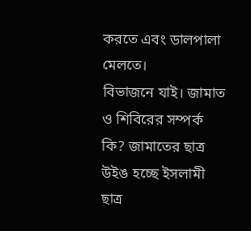করতে এবং ডালপালা মেলতে।
বিভাজনে যাই। জামাত ও শিবিরের সম্পর্ক কি? জামাতের ছাত্র উইঙ হচ্ছে ইসলামী ছাত্র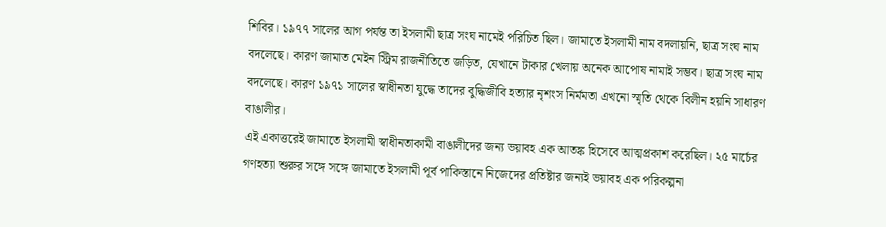শিবির। ১৯৭৭ সালের আগ পর্যন্ত তা ইসলামী ছাত্র সংঘ নামেই পরিচিত ছিল। জামাতে ইসলামী নাম বদলায়নি, ছাত্র সংঘ নাম বদলেছে। কারণ জামাত মেইন স্ট্রিম রাজনীতিতে জড়িত, যেখানে টাকার খেলায় অনেক আপোষ নামাই সম্ভব। ছাত্র সংঘ নাম বদলেছে। কারণ ১৯৭১ সালের স্বাধীনতা যুদ্ধে তাদের বুদ্ধিজীবি হত্যার নৃশংস নির্মমতা এখনো স্মৃতি থেকে বিলীন হয়নি সাধারণ বাঙালীর।
এই একাত্তরেই জামাতে ইসলামী স্বাধীনতাকামী বাঙালীদের জন্য ভয়াবহ এক আতঙ্ক হিসেবে আত্মপ্রকাশ করেছিল। ২৫ মার্চের গণহত্যা শুরুর সঙ্গে সঙ্গে জামাতে ইসলামী পূর্ব পাকিস্তানে নিজেদের প্রতিষ্টার জন্যই ভয়াবহ এক পরিকল্পনা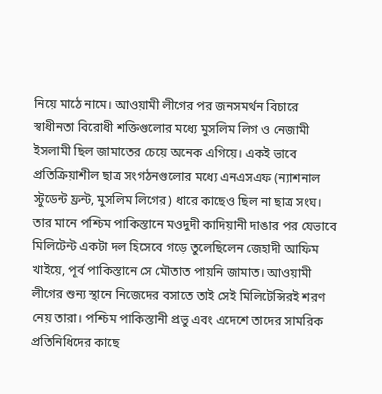নিয়ে মাঠে নামে। আওয়ামী লীগের পর জনসমর্থন বিচারে স্বাধীনতা বিরোধী শক্তিগুলোর মধ্যে মুসলিম লিগ ও নেজামী ইসলামী ছিল জামাতের চেয়ে অনেক এগিয়ে। একই ভাবে প্রতিক্রিয়াশীল ছাত্র সংগঠনগুলোর মধ্যে এনএসএফ (ন্যাশনাল স্টুডেন্ট ফ্রন্ট, মুসলিম লিগের) ধারে কাছেও ছিল না ছাত্র সংঘ।
তার মানে পশ্চিম পাকিস্তানে মওদুদী কাদিয়ানী দাঙার পর যেভাবে মিলিটেন্ট একটা দল হিসেবে গড়ে তুলেছিলেন জেহাদী আফিম খাইয়ে, পূর্ব পাকিস্তানে সে মৌতাত পায়নি জামাত। আওয়ামী লীগের শুন্য স্থানে নিজেদের বসাতে তাই সেই মিলিটেন্সিরই শরণ নেয় তারা। পশ্চিম পাকিস্তানী প্রভু এবং এদেশে তাদের সামরিক প্রতিনিধিদের কাছে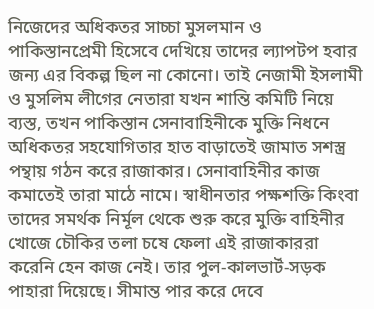নিজেদের অধিকতর সাচ্চা মুসলমান ও পাকিস্তানপ্রেমী হিসেবে দেখিয়ে তাদের ল্যাপটপ হবার জন্য এর বিকল্প ছিল না কোনো। তাই নেজামী ইসলামী ও মুসলিম লীগের নেতারা যখন শান্তি কমিটি নিয়ে ব্যস্ত, তখন পাকিস্তান সেনাবাহিনীকে মুক্তি নিধনে অধিকতর সহযোগিতার হাত বাড়াতেই জামাত সশস্ত্র পন্থায় গঠন করে রাজাকার। সেনাবাহিনীর কাজ কমাতেই তারা মাঠে নামে। স্বাধীনতার পক্ষশক্তি কিংবা তাদের সমর্থক নির্মূল থেকে শুরু করে মুক্তি বাহিনীর খোজে চৌকির তলা চষে ফেলা এই রাজাকাররা করেনি হেন কাজ নেই। তার পুল-কালভার্ট-সড়ক পাহারা দিয়েছে। সীমান্ত পার করে দেবে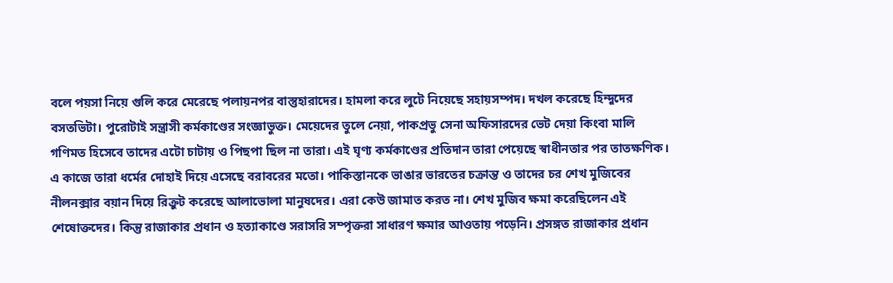বলে পয়সা নিয়ে গুলি করে মেরেছে পলায়নপর বাস্তুহারাদের। হামলা করে লুটে নিয়েছে সহায়সম্পদ। দখল করেছে হিন্দুদের বসতভিটা। পুরোটাই সন্ত্রাসী কর্মকাণ্ডের সংজ্ঞাভুক্ত। মেয়েদের তুলে নেয়া, পাকপ্রভু সেনা অফিসারদের ভেট দেয়া কিংবা মালি গণিমত হিসেবে তাদের এটো চাটায় ও পিছপা ছিল না তারা। এই ঘৃণ্য কর্মকাণ্ডের প্রতিদান তারা পেয়েছে স্বাধীনতার পর তাতক্ষণিক। এ কাজে তারা ধর্মের দোহাই দিয়ে এসেছে বরাবরের মতো। পাকিস্তানকে ভাঙার ভারতের চক্রান্ত ও তাদের চর শেখ মুজিবের নীলনক্সার বয়ান দিয়ে রিক্রুট করেছে আলাভোলা মানুষদের। এরা কেউ জামাত করত না। শেখ মুজিব ক্ষমা করেছিলেন এই শেষোক্তদের। কিন্তু রাজাকার প্রধান ও হত্যাকাণ্ডে সরাসরি সম্পৃক্তরা সাধারণ ক্ষমার আওতায় পড়েনি। প্রসঙ্গত রাজাকার প্রধান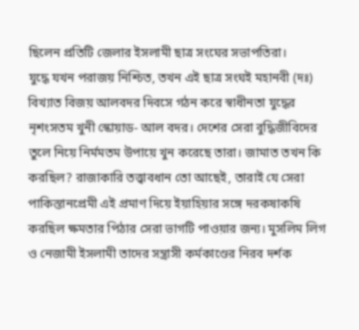ছিলেন প্রতিটি জেলার ইসলামী ছাত্র সংঘের সভাপতিরা।
যুদ্ধে যখন পরাজয় নিশ্চিত, তখন এই ছাত্র সংঘই মহানবী (দঃ) বিখ্যাত বিজয় আলবদর দিবসে গঠন করে স্বাধীনতা যুদ্ধের নৃশংসতম খুনী স্কোয়াড- আল বদর। দেশের সেরা বুদ্ধিজীবিদের তুলে নিয়ে নির্মমতম উপায়ে খুন করেছে তারা। জামাত তখন কি করছিল? রাজাকারি তত্ত্বাবধান তো আছেই, তারাই যে সেরা পাকিস্তানপ্রেমী এই প্রমাণ দিয়ে ইয়াহিয়ার সঙ্গে দরকষাকষি করছিল ক্ষমতার পিঠার সেরা ভাগটি পাওয়ার জন্য। মুসলিম লিগ ও নেজামী ইসলামী তাদের সন্ত্রাসী কর্মকাণ্ডের নিরব দর্শক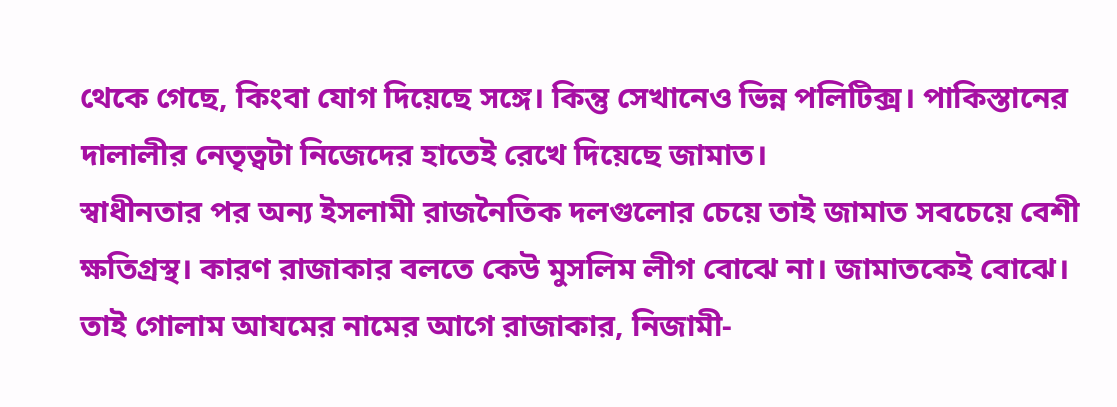থেকে গেছে, কিংবা যোগ দিয়েছে সঙ্গে। কিন্তু সেখানেও ভিন্ন পলিটিক্স। পাকিস্তানের দালালীর নেতৃত্বটা নিজেদের হাতেই রেখে দিয়েছে জামাত।
স্বাধীনতার পর অন্য ইসলামী রাজনৈতিক দলগুলোর চেয়ে তাই জামাত সবচেয়ে বেশী ক্ষতিগ্রস্থ। কারণ রাজাকার বলতে কেউ মুসলিম লীগ বোঝে না। জামাতকেই বোঝে। তাই গোলাম আযমের নামের আগে রাজাকার, নিজামী-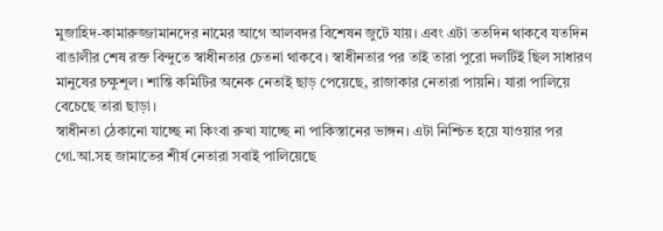মুজাহিদ-কামারুজ্জামানদের নামের আগে আলবদর বিশেষন জুটে যায়। এবং এটা ততদিন থাকবে যতদিন বাঙালীর শেষ রক্ত বিন্দুতে স্বাধীনতার চেতনা থাকবে। স্বাধীনতার পর তাই তারা পুরো দলটিই ছিল সাধারণ মানুষের চক্ষুশূল। শান্তি কমিটির অনেক নেতাই ছাড় পেয়েছে, রাজাকার নেতারা পায়নি। যারা পালিয়ে বেচেছে তারা ছাড়া।
স্বাধীনতা ঠেকানো যাচ্ছে না কিংবা রুখা যাচ্ছে না পাকিস্তানের ভাঙ্গন। এটা নিশ্চিত হয়ে যাওয়ার পর গো.আ.সহ জামাতের শীর্ষ নেতারা সবাই পালিয়েছে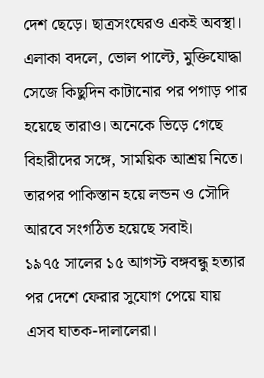দেশ ছেড়ে। ছাত্রসংঘেরও একই অবস্থা। এলাকা বদলে, ভোল পাল্টে, মুক্তিযোদ্ধা সেজে কিছুদিন কাটানোর পর পগাড় পার হয়েছে তারাও। অনেকে ভিড়ে গেছে বিহারীদের সঙ্গে, সাময়িক আশ্রয় নিতে। তারপর পাকিস্তান হয়ে লন্ডন ও সৌদি আরবে সংগঠিত হয়েছে সবাই।
১৯৭৫ সালের ১৫ আগস্ট বঙ্গবন্ধু হত্যার পর দেশে ফেরার সুযোগ পেয়ে যায় এসব ঘাতক-দালালেরা।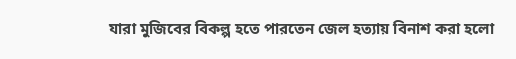যারা মুজিবের বিকল্প হতে পারতেন জেল হত্যায় বিনাশ করা হলো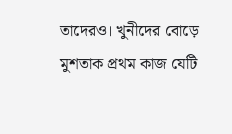তাদেরও। খুনীদের বোড়ে মুশতাক প্রথম কাজ যেটি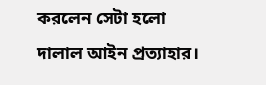করলেন সেটা হলো দালাল আইন প্রত্যাহার।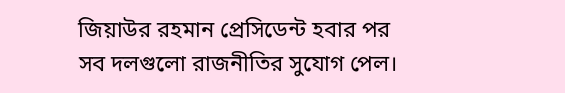জিয়াউর রহমান প্রেসিডেন্ট হবার পর সব দলগুলো রাজনীতির সুযোগ পেল।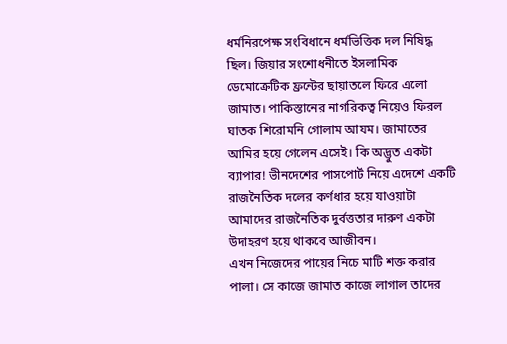ধর্মনিরপেক্ষ সংবিধানে ধর্মভিত্তিক দল নিষিদ্ধ ছিল। জিয়ার সংশোধনীতে ইসলামিক ডেমোক্রেটিক ফ্রন্টের ছায়াতলে ফিরে এলো জামাত। পাকিস্তানের নাগরিকত্ব নিয়েও ফিরল ঘাতক শিরোমনি গোলাম আযম। জামাতের আমির হয়ে গেলেন এসেই। কি অদ্ভুত একটা ব্যাপার! ভীনদেশের পাসপোর্ট নিয়ে এদেশে একটি রাজনৈতিক দলের কর্ণধার হয়ে যাওয়াটা আমাদের রাজনৈতিক দুর্বত্ততার দারুণ একটা উদাহরণ হয়ে থাকবে আজীবন।
এখন নিজেদের পায়ের নিচে মাটি শক্ত করার পালা। সে কাজে জামাত কাজে লাগাল তাদের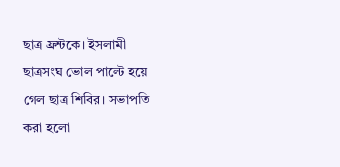ছাত্র ফ্রন্টকে। ইসলামী ছাত্রসংঘ ভোল পাল্টে হয়ে গেল ছাত্র শিবির। সভাপতি করা হলো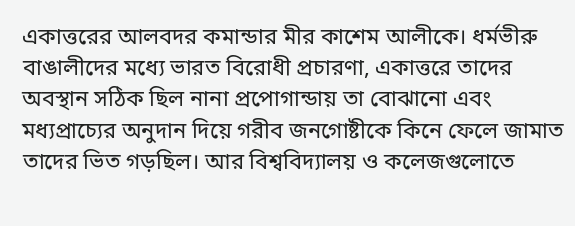একাত্তরের আলবদর কমান্ডার মীর কাশেম আলীকে। ধর্মভীরু বাঙালীদের মধ্যে ভারত বিরোধী প্রচারণা, একাত্তরে তাদের অবস্থান সঠিক ছিল নানা প্রপোগান্ডায় তা বোঝানো এবং মধ্যপ্রাচ্যের অনুদান দিয়ে গরীব জনগোষ্টীকে কিনে ফেলে জামাত তাদের ভিত গড়ছিল। আর বিশ্ববিদ্যালয় ও কলেজগুলোতে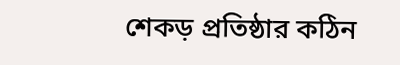শেকড় প্রতিষ্ঠার কঠিন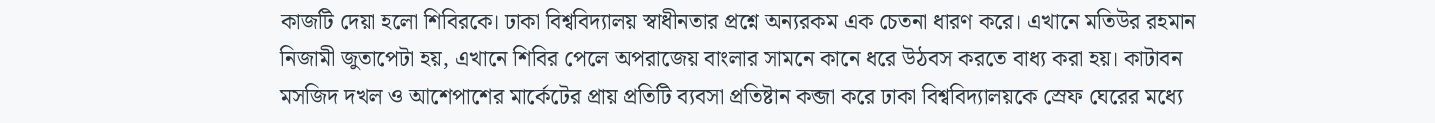কাজটি দেয়া হলো শিবিরকে। ঢাকা বিশ্ববিদ্যালয় স্বাধীনতার প্রশ্নে অন্যরকম এক চেতনা ধারণ করে। এখানে মতিউর রহমান নিজামী জুতাপেটা হয়, এখানে শিবির পেলে অপরাজেয় বাংলার সামনে কানে ধরে উঠবস করতে বাধ্য করা হয়। কাটাবন মসজিদ দখল ও আশেপাশের মার্কেটের প্রায় প্রতিটি ব্যবসা প্রতিষ্টান কব্জা করে ঢাকা বিশ্ববিদ্যালয়কে স্রেফ ঘেরের মধ্যে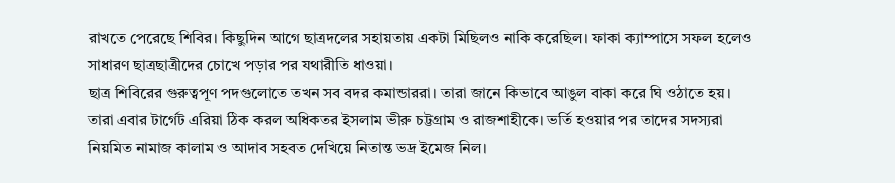রাখতে পেরেছে শিবির। কিছুদিন আগে ছাত্রদলের সহায়তায় একটা মিছিলও নাকি করেছিল। ফাকা ক্যাম্পাসে সফল হলেও সাধারণ ছাত্রছাত্রীদের চোখে পড়ার পর যথারীতি ধাওয়া।
ছাত্র শিবিরের গুরুত্বপূণ পদগুলোতে তখন সব বদর কমান্ডাররা। তারা জানে কিভাবে আঙুল বাকা করে ঘি ওঠাতে হয়। তারা এবার টার্গেট এরিয়া ঠিক করল অধিকতর ইসলাম ভীরু চট্টগ্রাম ও রাজশাহীকে। ভর্তি হওয়ার পর তাদের সদস্যরা নিয়মিত নামাজ কালাম ও আদাব সহবত দেখিয়ে নিতান্ত ভদ্র ইমেজ নিল।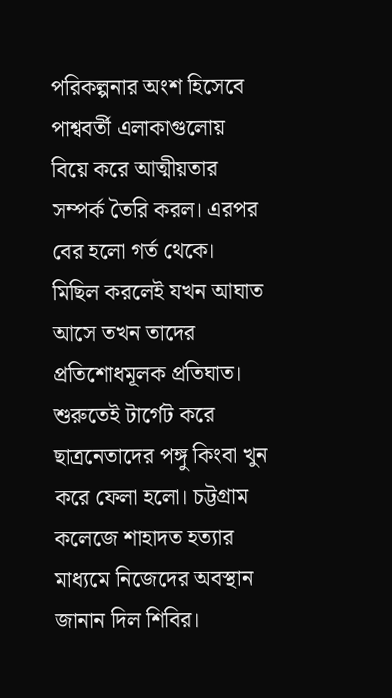পরিকল্পনার অংশ হিসেবে পাশ্ববর্তী এলাকাগুলোয় বিয়ে করে আত্মীয়তার সম্পর্ক তৈরি করল। এরপর বের হলো গর্ত থেকে। মিছিল করলেই যখন আঘাত আসে তখন তাদের প্রতিশোধমূলক প্রতিঘাত। শুরুতেই টার্গেট করে ছাত্রনেতাদের পঙ্গু কিংবা খুন করে ফেলা হলো। চট্টগ্রাম কলেজে শাহাদত হত্যার মাধ্যমে নিজেদের অবস্থান জানান দিল শিবির।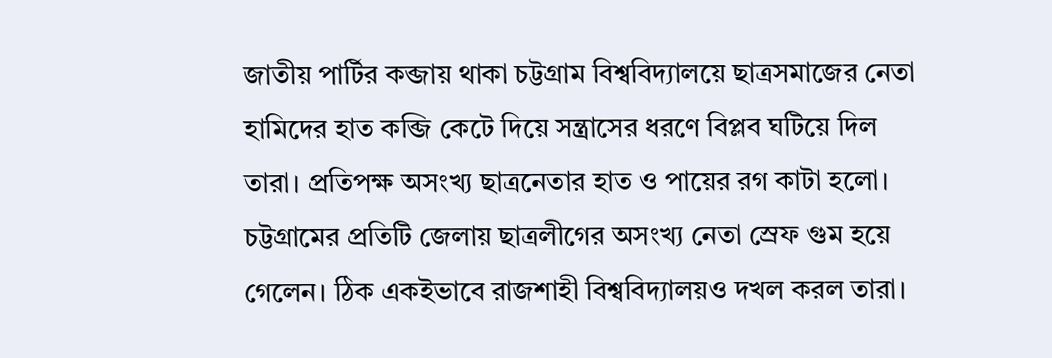জাতীয় পার্টির কব্জায় থাকা চট্টগ্রাম বিশ্ববিদ্যালয়ে ছাত্রসমাজের নেতা হামিদের হাত কব্জি কেটে দিয়ে সন্ত্রাসের ধরণে বিপ্লব ঘটিয়ে দিল তারা। প্রতিপক্ষ অসংখ্য ছাত্রনেতার হাত ও পায়ের রগ কাটা হলো। চট্টগ্রামের প্রতিটি জেলায় ছাত্রলীগের অসংখ্য নেতা স্রেফ গুম হয়ে গেলেন। ঠিক একইভাবে রাজশাহী বিশ্ববিদ্যালয়ও দখল করল তারা।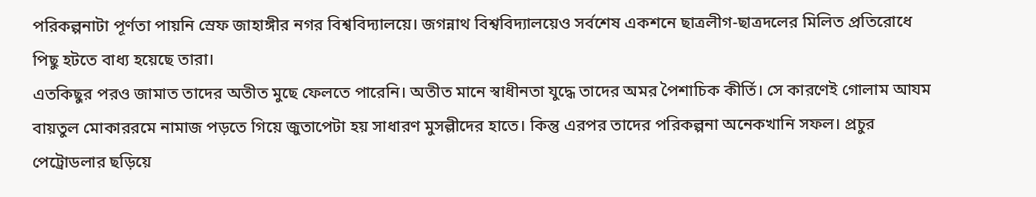পরিকল্পনাটা পূর্ণতা পায়নি স্রেফ জাহাঙ্গীর নগর বিশ্ববিদ্যালয়ে। জগন্নাথ বিশ্ববিদ্যালয়েও সর্বশেষ একশনে ছাত্রলীগ-ছাত্রদলের মিলিত প্রতিরোধে পিছু হটতে বাধ্য হয়েছে তারা।
এতকিছুর পরও জামাত তাদের অতীত মুছে ফেলতে পারেনি। অতীত মানে স্বাধীনতা যুদ্ধে তাদের অমর পৈশাচিক কীর্তি। সে কারণেই গোলাম আযম বায়তুল মোকাররমে নামাজ পড়তে গিয়ে জুতাপেটা হয় সাধারণ মুসল্লীদের হাতে। কিন্তু এরপর তাদের পরিকল্পনা অনেকখানি সফল। প্রচুর পেট্রোডলার ছড়িয়ে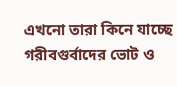এখনো তারা কিনে যাচ্ছে গরীবগুর্বাদের ভোট ও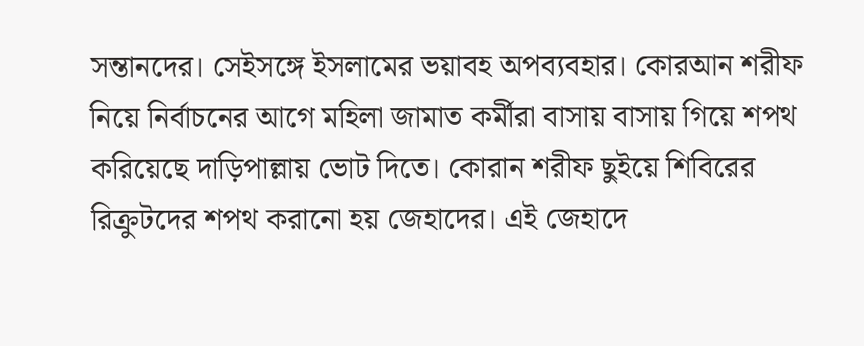সন্তানদের। সেইসঙ্গে ইসলামের ভয়াবহ অপব্যবহার। কোরআন শরীফ নিয়ে নির্বাচনের আগে মহিলা জামাত কর্মীরা বাসায় বাসায় গিয়ে শপথ করিয়েছে দাড়িপাল্লায় ভোট দিতে। কোরান শরীফ ছুইয়ে শিবিরের রিক্রুটদের শপথ করানো হয় জেহাদের। এই জেহাদে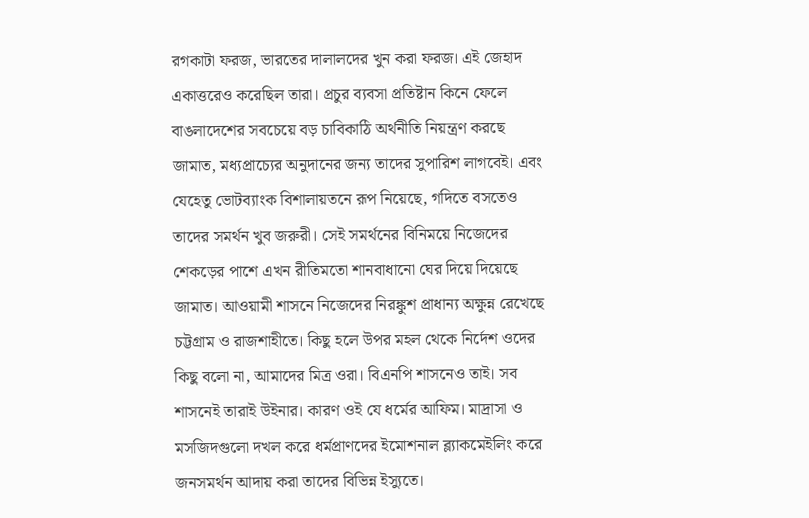রগকাটা ফরজ, ভারতের দালালদের খুন করা ফরজ। এই জেহাদ একাত্তরেও করেছিল তারা। প্রচুর ব্যবসা প্রতিষ্টান কিনে ফেলে বাঙলাদেশের সবচেয়ে বড় চাবিকাঠি অর্থনীতি নিয়ন্ত্রণ করছে জামাত, মধ্যপ্রাচ্যের অনুদানের জন্য তাদের সুপারিশ লাগবেই। এবং যেহেতু ভোটব্যাংক বিশালায়তনে রূপ নিয়েছে, গদিতে বসতেও তাদের সমর্থন খুব জরুরী। সেই সমর্থনের বিনিময়ে নিজেদের শেকড়ের পাশে এখন রীতিমতো শানবাধানো ঘের দিয়ে দিয়েছে জামাত। আওয়ামী শাসনে নিজেদের নিরঙ্কুশ প্রাধান্য অক্ষুন্ন রেখেছে চট্টগ্রাম ও রাজশাহীতে। কিছু হলে উপর মহল থেকে নির্দেশ ওদের কিছু বলো না, আমাদের মিত্র ওরা। বিএনপি শাসনেও তাই। সব শাসনেই তারাই উইনার। কারণ ওই যে ধর্মের আফিম। মাদ্রাসা ও মসজিদগুলো দখল করে ধর্মপ্রাণদের ইমোশনাল ব্ল্যাকমেইলিং করে জনসমর্থন আদায় করা তাদের বিভিন্ন ইস্যুতে।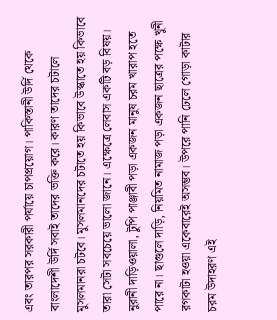এবং তারপর সরকারী পর্যায়ে চাপপ্রয়োগ। পাকিস্তানী উর্দি থেকে বাংলাদেশী উর্দি সবাই তাদের ভক্তি করে। কারণ তাদের চটালে মুসলমানরা চটবে। মুসলমানদের চটাতে হয় কিভাবে উস্কাতে হয় কিভাবে তারা সেটা সবচেয়ে ভালো জানে। এক্ষেত্রে লেবাস একটি বড় বিষয়। নুরানী দাড়িওয়ালা, টুপি পাঞ্জাবী পড়া একজন মানুষ চরম খারাপ হতে পারে না। ছাগুলে দাড়ি, নিয়মিত নামাজ পড়া একজন ছাত্রের পক্ষে খুনী রগকাটা হওয়া একেবারেই অসম্ভব। উপরে পানি ঢেলে গোড়া কাটার চরম উদাহরণ এই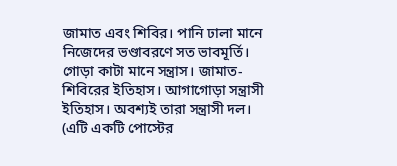জামাত এবং শিবির। পানি ঢালা মানে নিজেদের ভণ্ডাবরণে সত ভাবমূর্তি। গোড়া কাটা মানে সন্ত্রাস। জামাত-শিবিরের ইতিহাস। আগাগোড়া সন্ত্রাসী ইতিহাস। অবশ্যই তারা সন্ত্রাসী দল।
(এটি একটি পোস্টের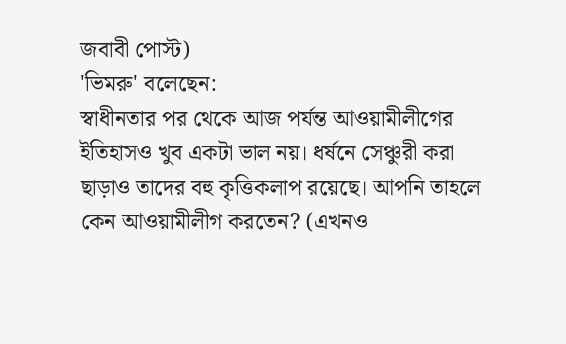জবাবী পোস্ট)
'ভিমরু' বলেছেন:
স্বাধীনতার পর থেকে আজ পর্যন্ত আওয়ামীলীগের ইতিহাসও খুব একটা ভাল নয়। ধর্ষনে সেঞ্চুরী করা ছাড়াও তাদের বহু কৃত্তিকলাপ রয়েছে। আপনি তাহলে কেন আওয়ামীলীগ করতেন? (এখনও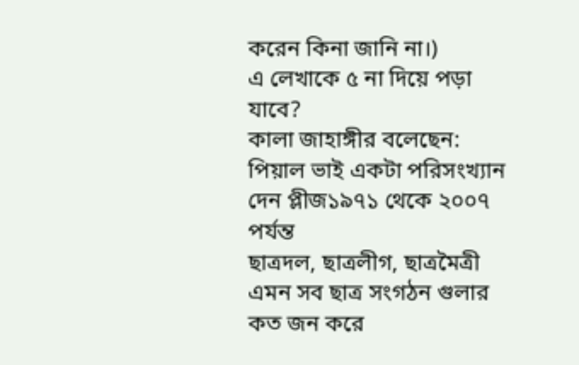করেন কিনা জানি না।)
এ লেখাকে ৫ না দিয়ে পড়া যাবে?
কালা জাহাঙ্গীর বলেছেন:
পিয়াল ভাই একটা পরিসংখ্যান দেন প্লীজ১৯৭১ থেকে ২০০৭ পর্যন্ত
ছাত্রদল, ছাত্রলীগ, ছাত্রমৈত্রী এমন সব ছাত্র সংগঠন গুলার কত জন করে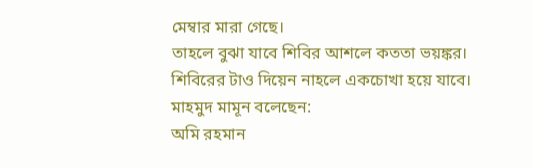মেম্বার মারা গেছে।
তাহলে বুঝা যাবে শিবির আশলে কততা ভয়ঙ্কর।
শিবিরের টাও দিয়েন নাহলে একচোখা হয়ে যাবে।
মাহমুদ মামূন বলেছেন:
অমি রহমান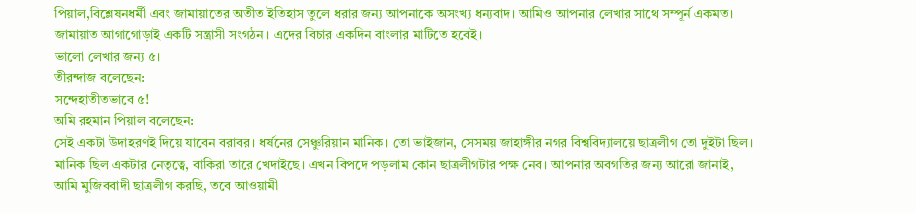পিয়াল,বিশ্লেষনধর্মী এবং জামায়াতের অতীত ইতিহাস তুলে ধরার জন্য আপনাকে অসংখ্য ধন্যবাদ। আমিও আপনার লেখার সাথে সম্পূর্ন একমত। জামায়াত আগাগোড়াই একটি সন্ত্রাসী সংগঠন। এদের বিচার একদিন বাংলার মাটিতে হবেই।
ভালো লেখার জন্য ৫।
তীরন্দাজ বলেছেন:
সন্দেহাতীতভাবে ৫!
অমি রহমান পিয়াল বলেছেন:
সেই একটা উদাহরণই দিয়ে যাবেন বরাবর। ধর্ষনের সেঞ্চুরিয়ান মানিক। তো ভাইজান, সেসময় জাহাঙ্গীর নগর বিশ্ববিদ্যালয়ে ছাত্রলীগ তো দুইটা ছিল। মানিক ছিল একটার নেতৃত্বে, বাকিরা তারে খেদাইছে। এখন বিপদে পড়লাম কোন ছাত্রলীগটার পক্ষ নেব। আপনার অবগতির জন্য আরো জানাই, আমি মুজিববাদী ছাত্রলীগ করছি, তবে আওয়ামী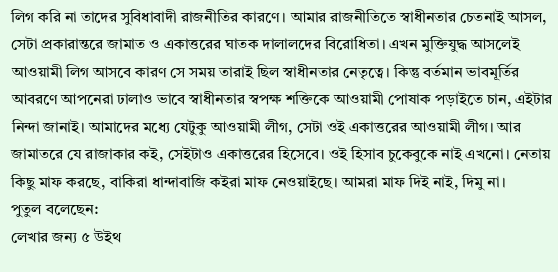লিগ করি না তাদের সুবিধাবাদী রাজনীতির কারণে। আমার রাজনীতিতে স্বাধীনতার চেতনাই আসল, সেটা প্রকারান্তরে জামাত ও একাত্তরের ঘাতক দালালদের বিরোধিতা। এখন মুক্তিযুদ্ধ আসলেই আওয়ামী লিগ আসবে কারণ সে সময় তারাই ছিল স্বাধীনতার নেতৃত্বে। কিন্তু বর্তমান ভাবমূর্তির আবরণে আপনেরা ঢালাও ভাবে স্বাধীনতার স্বপক্ষ শক্তিকে আওয়ামী পোষাক পড়াইতে চান, এইটার নিন্দা জানাই। আমাদের মধ্যে যেটুকু আওয়ামী লীগ, সেটা ওই একাত্তরের আওয়ামী লীগ। আর জামাতরে যে রাজাকার কই, সেইটাও একাত্তরের হিসেবে। ওই হিসাব চুকেবুকে নাই এখনো। নেতায় কিছু মাফ করছে, বাকিরা ধান্দাবাজি কইরা মাফ নেওয়াইছে। আমরা মাফ দিই নাই, দিমু না।
পুতুল বলেছেন:
লেখার জন্য ৫ উইথ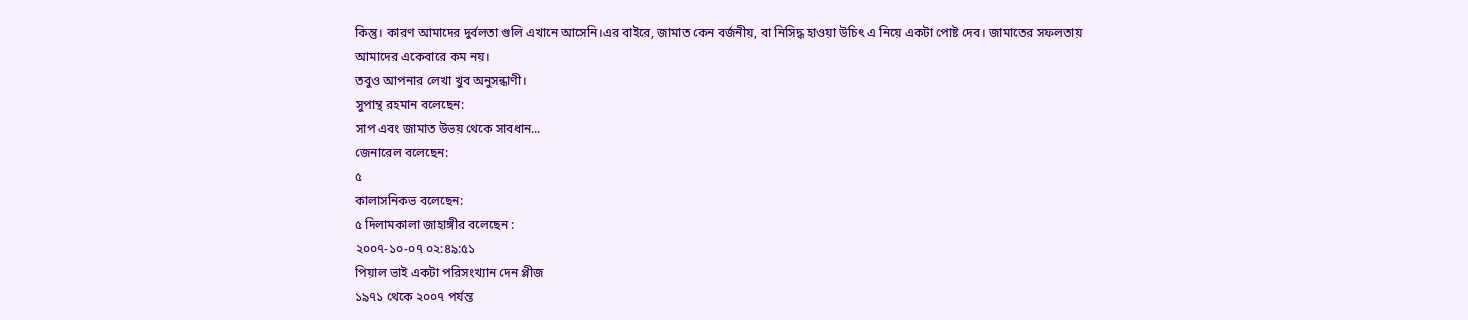কিন্তু। কারণ আমাদের দুর্বলতা গুলি এখানে আসেনি।এর বাইরে, জামাত কেন বর্জনীয়, বা নিসিদ্ধ হাওয়া উচিৎ এ নিয়ে একটা পোষ্ট দেব। জামাতের সফলতায় আমাদের একেবারে কম নয়।
তবুও আপনার লেখা খুব অনুসন্ধাণী।
সুপান্থ রহমান বলেছেন:
সাপ এবং জামাত উভয় থেকে সাবধান...
জেনারেল বলেছেন:
৫
কালাসনিকভ বলেছেন:
৫ দিলামকালা জাহাঙ্গীর বলেছেন :
২০০৭-১০-০৭ ০২:৪৯:৫১
পিয়াল ভাই একটা পরিসংখ্যান দেন প্লীজ
১৯৭১ থেকে ২০০৭ পর্যন্ত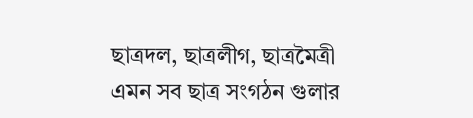ছাত্রদল, ছাত্রলীগ, ছাত্রমৈত্রী এমন সব ছাত্র সংগঠন গুলার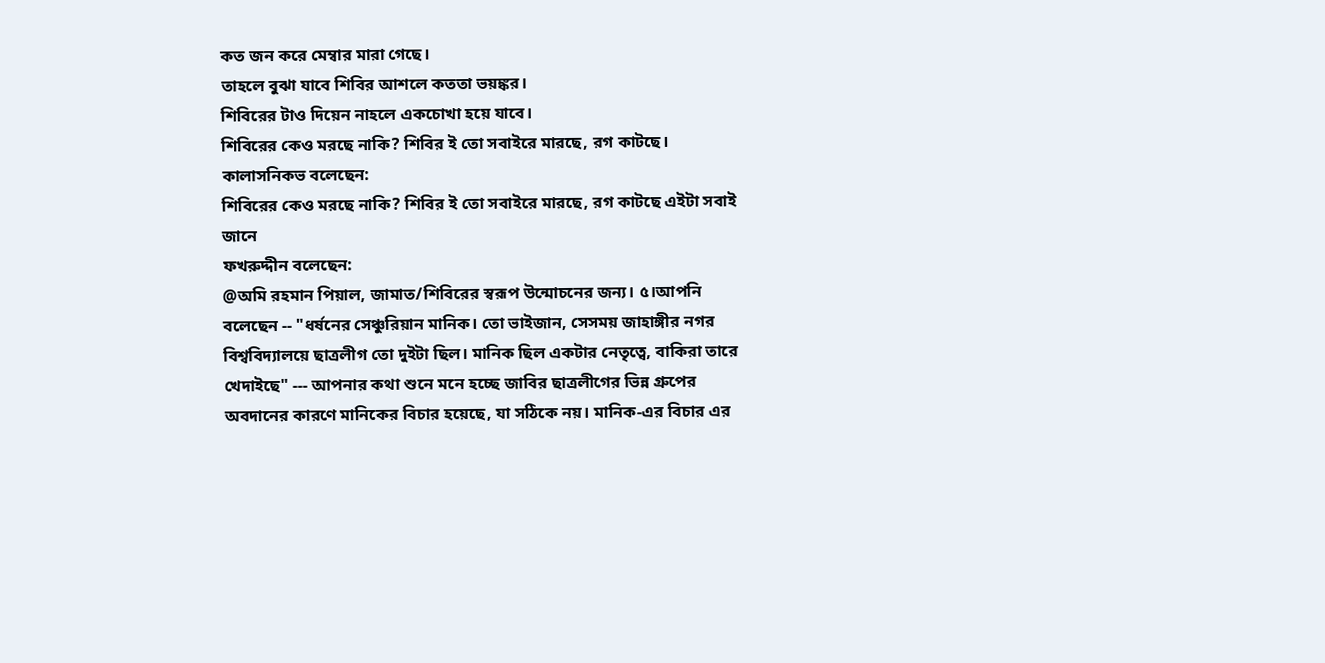কত জন করে মেম্বার মারা গেছে।
তাহলে বুঝা যাবে শিবির আশলে কততা ভয়ঙ্কর।
শিবিরের টাও দিয়েন নাহলে একচোখা হয়ে যাবে।
শিবিরের কেও মরছে নাকি? শিবির ই তো সবাইরে মারছে, রগ কাটছে।
কালাসনিকভ বলেছেন:
শিবিরের কেও মরছে নাকি? শিবির ই তো সবাইরে মারছে, রগ কাটছে এইটা সবাই জানে
ফখরুদ্দীন বলেছেন:
@অমি রহমান পিয়াল, জামাত/শিবিরের স্বরূপ উন্মোচনের জন্য। ৫।আপনি বলেছেন -- "ধর্ষনের সেঞ্চুরিয়ান মানিক। তো ভাইজান, সেসময় জাহাঙ্গীর নগর বিশ্ববিদ্যালয়ে ছাত্রলীগ তো দুইটা ছিল। মানিক ছিল একটার নেতৃত্বে, বাকিরা তারে খেদাইছে" --- আপনার কথা শুনে মনে হচ্ছে জাবির ছাত্রলীগের ভিন্ন গ্রুপের অবদানের কারণে মানিকের বিচার হয়েছে, যা সঠিকে নয়। মানিক-এর বিচার এর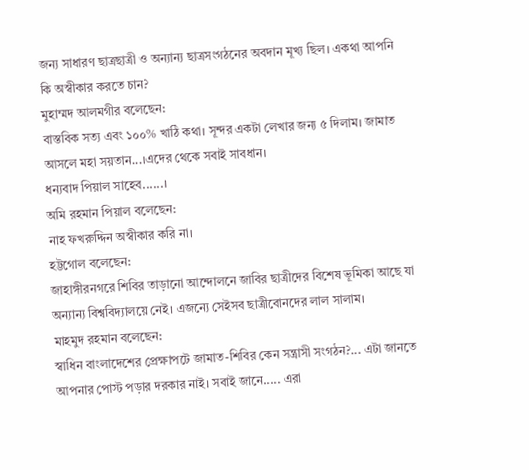জন্য সাধারণ ছাত্রছাত্রী ও অন্যান্য ছাত্রসংগঠনের অবদান মূখ্য ছিল। একথা আপনি কি অস্বীকার করতে চান?
মুহাম্মদ আলমগীর বলেছেন:
বাস্তবিক সত্য এবং ১০০% খাঠি কথা। সূন্দর একটা লেখার জন্য ৫ দিলাম। জামাত আসলে মহা সয়তান...।এদের থেকে সবাই সাবধান।
ধন্যবাদ পিয়াল সাহেব......।
অমি রহমান পিয়াল বলেছেন:
নাহ ফখরুদ্দিন অস্বীকার করি না।
হট্টগোল বলেছেন:
জাহাঙ্গীরনগরে শিবির তাড়ানো আন্দোলনে জাবির ছাত্রীদের বিশেষ ভূমিকা আছে যা অন্যান্য বিশ্ববিদ্যালয়ে নেই। এজন্যে সেইসব ছাত্রীবোনদের লাল সালাম।
মাহমুদ রহমান বলেছেন:
স্বাধিন বাংলাদেশের প্রেক্ষাপটে জামাত-শিবির কেন সন্ত্রাসী সংগঠন?... এটা জানতে আপনার পোস্ট পড়ার দরকার নাই। সবাই জানে..... এরা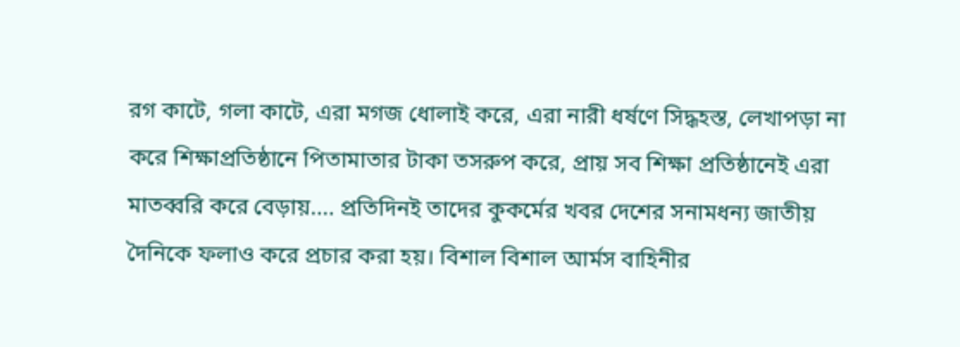রগ কাটে, গলা কাটে, এরা মগজ ধোলাই করে, এরা নারী ধর্ষণে সিদ্ধহস্ত, লেখাপড়া না করে শিক্ষাপ্রতিষ্ঠানে পিতামাতার টাকা তসরুপ করে, প্রায় সব শিক্ষা প্রতিষ্ঠানেই এরা মাতব্বরি করে বেড়ায়.... প্রতিদিনই তাদের কুকর্মের খবর দেশের সনামধন্য জাতীয় দৈনিকে ফলাও করে প্রচার করা হয়। বিশাল বিশাল আর্মস বাহিনীর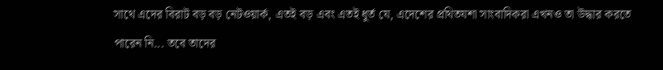সাথে এদের বিরাট বড় বড় নেটওয়ার্ক, এতই বড় এবং এতই ধুর্ত যে, এদেশের প্রথিতযশা সাংবাদিকরা এখনও তা উদ্ধার করতে পারেন নি... তবে তাদের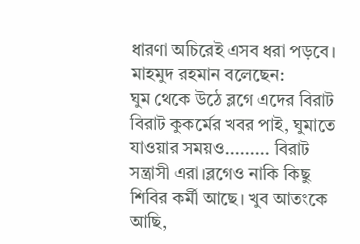ধারণা অচিরেই এসব ধরা পড়বে।
মাহমুদ রহমান বলেছেন:
ঘুম থেকে উঠে ব্লগে এদের বিরাট বিরাট কুকর্মের খবর পাই, ঘুমাতে যাওয়ার সময়ও......... বিরাট সন্ত্রাসী এরা।ব্লগেও নাকি কিছু শিবির কর্মী আছে। খুব আতংকে আছি,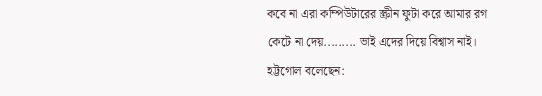কবে না এরা কম্পিউটারের স্ক্রীন ফুটা করে আমার রগ কেটে না দেয়......... ভাই এদের দিয়ে বিশ্বাস নাই।
হট্টগোল বলেছেন: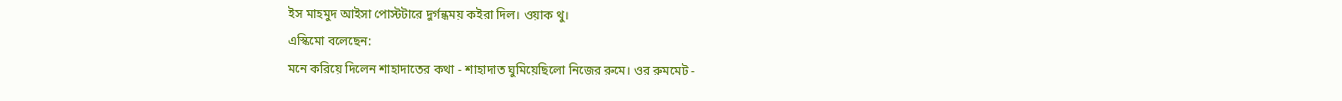ইস মাহমুদ আইসা পোস্টটারে দুর্গন্ধময় কইরা দিল। ওয়াক থু।
এস্কিমো বলেছেন:
মনে করিয়ে দিলেন শাহাদাতের কথা - শাহাদাত ঘুমিয়েছিলো নিজের রুমে। ওর রুমমেট -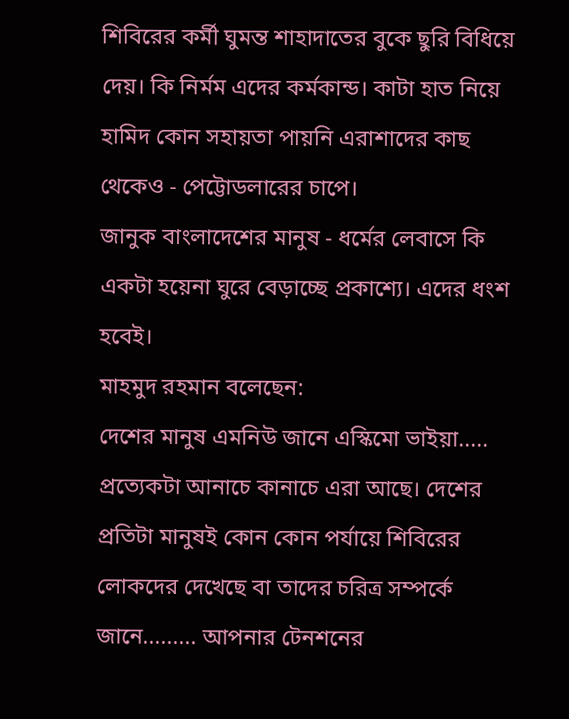শিবিরের কর্মী ঘুমন্ত শাহাদাতের বুকে ছুরি বিধিয়ে দেয়। কি নির্মম এদের কর্মকান্ড। কাটা হাত নিয়ে হামিদ কোন সহায়তা পায়নি এরাশাদের কাছ থেকেও - পেট্টোডলারের চাপে।
জানুক বাংলাদেশের মানুষ - ধর্মের লেবাসে কি একটা হয়েনা ঘুরে বেড়াচ্ছে প্রকাশ্যে। এদের ধংশ হবেই।
মাহমুদ রহমান বলেছেন:
দেশের মানুষ এমনিউ জানে এস্কিমো ভাইয়া..... প্রত্যেকটা আনাচে কানাচে এরা আছে। দেশের প্রতিটা মানুষই কোন কোন পর্যায়ে শিবিরের লোকদের দেখেছে বা তাদের চরিত্র সম্পর্কে জানে......... আপনার টেনশনের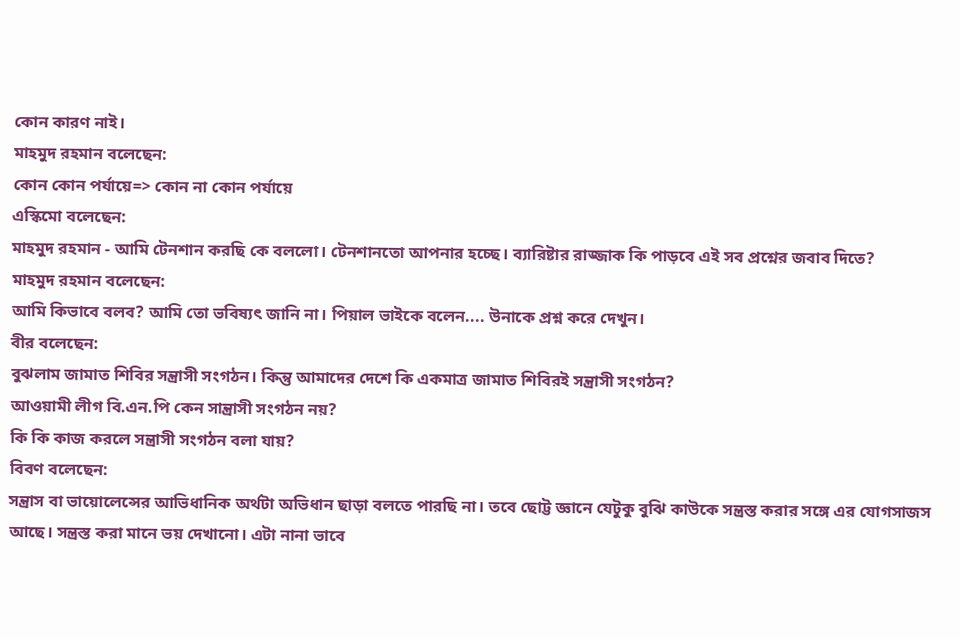কোন কারণ নাই।
মাহমুদ রহমান বলেছেন:
কোন কোন পর্যায়ে=> কোন না কোন পর্যায়ে
এস্কিমো বলেছেন:
মাহমুদ রহমান - আমি টেনশান করছি কে বললো। টেনশানতো আপনার হচ্ছে। ব্যারিষ্টার রাজ্জাক কি পাড়বে এই সব প্রশ্নের জবাব দিতে?
মাহমুদ রহমান বলেছেন:
আমি কিভাবে বলব? আমি তো ভবিষ্যৎ জানি না। পিয়াল ভাইকে বলেন.... উনাকে প্রশ্ন করে দেখুন।
বীর বলেছেন:
বুঝলাম জামাত শিবির সন্ত্রাসী সংগঠন। কিন্তু আমাদের দেশে কি একমাত্র জামাত শিবিরই সন্ত্রাসী সংগঠন?
আওয়ামী লীগ বি.এন.পি কেন সান্ত্রাসী সংগঠন নয়?
কি কি কাজ করলে সন্ত্রাসী সংগঠন বলা যায়?
বিবণ বলেছেন:
সন্ত্রাস বা ভায়োলেন্সের আভিধানিক অর্থটা অভিধান ছাড়া বলতে পারছি না। তবে ছোট্ট জ্ঞানে যেটুকু বুঝি কাউকে সন্ত্রস্ত করার সঙ্গে এর যোগসাজস আছে। সন্ত্রস্ত করা মানে ভয় দেখানো। এটা নানা ভাবে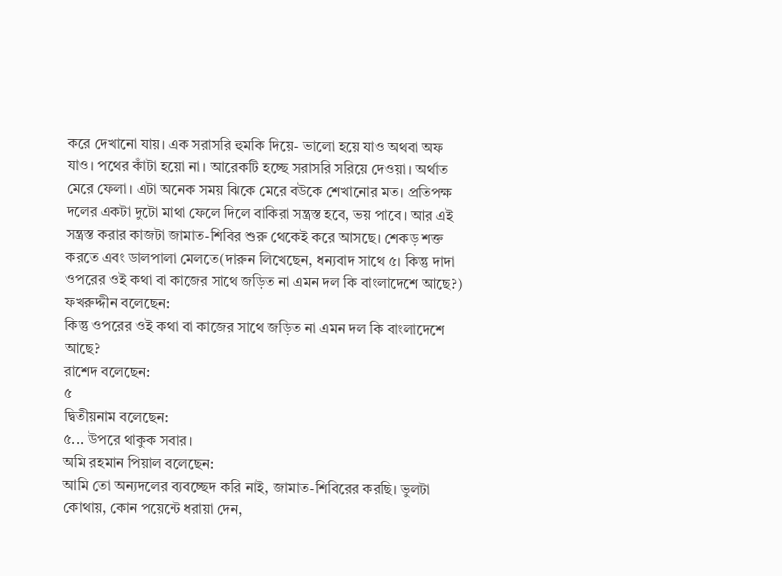করে দেখানো যায়। এক সরাসরি হুমকি দিয়ে- ভালো হয়ে যাও অথবা অফ যাও। পথের কাঁটা হয়ো না। আরেকটি হচ্ছে সরাসরি সরিয়ে দেওয়া। অর্থাত মেরে ফেলা। এটা অনেক সময় ঝিকে মেরে বউকে শেখানোর মত। প্রতিপক্ষ দলের একটা দুটো মাথা ফেলে দিলে বাকিরা সন্ত্রস্ত হবে, ভয় পাবে। আর এই সন্ত্রস্ত করার কাজটা জামাত-শিবির শুরু থেকেই করে আসছে। শেকড় শক্ত করতে এবং ডালপালা মেলতে(দারুন লিখেছেন, ধন্যবাদ সাথে ৫। কিন্তু দাদা ওপরের ওই কথা বা কাজের সাথে জড়িত না এমন দল কি বাংলাদেশে আছে?)
ফখরুদ্দীন বলেছেন:
কিন্তু ওপরের ওই কথা বা কাজের সাথে জড়িত না এমন দল কি বাংলাদেশে আছে?
রাশেদ বলেছেন:
৫
দ্বিতীয়নাম বলেছেন:
৫... উপরে থাকুক সবার।
অমি রহমান পিয়াল বলেছেন:
আমি তো অন্যদলের ব্যবচ্ছেদ করি নাই, জামাত-শিবিরের করছি। ভুলটা কোথায়, কোন পয়েন্টে ধরায়া দেন,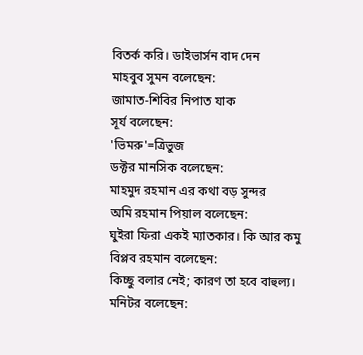বিতর্ক করি। ডাইভার্সন বাদ দেন
মাহবুব সুমন বলেছেন:
জামাত-শিবির নিপাত যাক
সূর্য বলেছেন:
'ভিমরু'=ত্রিভুজ
ডক্টর মানসিক বলেছেন:
মাহমুদ রহমান এর কথা বড় সুন্দর
অমি রহমান পিয়াল বলেছেন:
ঘুইরা ফিরা একই ম্যাতকার। কি আর কমু
বিপ্লব রহমান বলেছেন:
কিচ্ছু বলার নেই; কারণ তা হবে বাহুল্য।
মনিটর বলেছেন: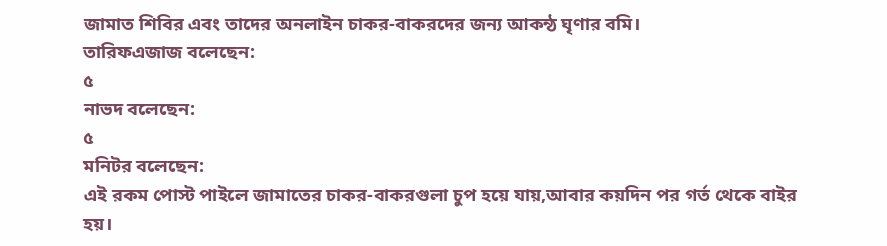জামাত শিবির এবং তাদের অনলাইন চাকর-বাকরদের জন্য আকন্ঠ ঘৃণার বমি।
তারিফএজাজ বলেছেন:
৫
নাভদ বলেছেন:
৫
মনিটর বলেছেন:
এই রকম পোস্ট পাইলে জামাতের চাকর-বাকরগুলা চুপ হয়ে যায়,আবার কয়দিন পর গর্ত থেকে বাইর হয়।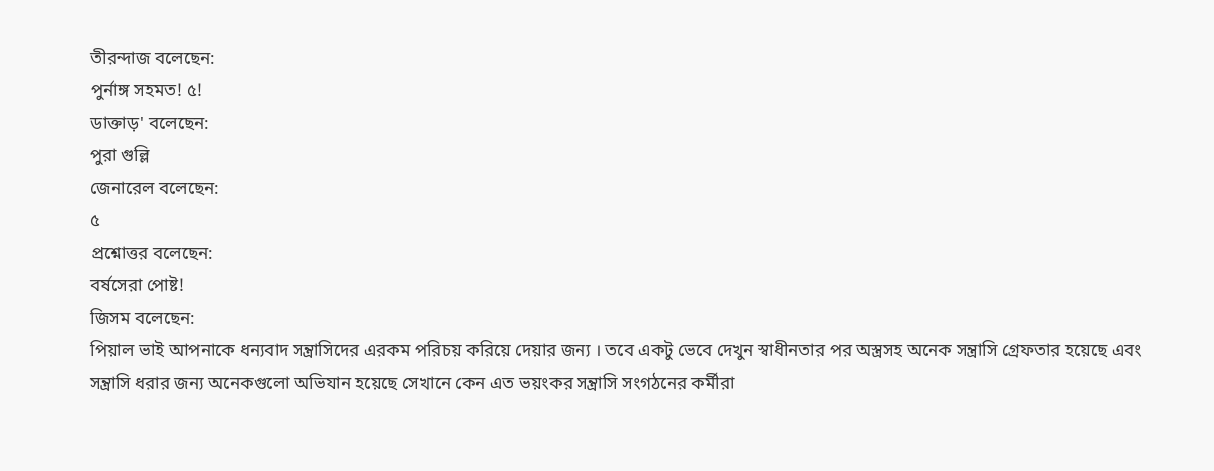তীরন্দাজ বলেছেন:
পুর্নাঙ্গ সহমত! ৫!
ডাক্তাড়' বলেছেন:
পুরা গুল্লি
জেনারেল বলেছেন:
৫
প্রশ্নোত্তর বলেছেন:
বর্ষসেরা পোষ্ট!
জিসম বলেছেন:
পিয়াল ভাই আপনাকে ধন্যবাদ সন্ত্রাসিদের এরকম পরিচয় করিয়ে দেয়ার জন্য । তবে একটু ভেবে দেখুন স্বাধীনতার পর অস্ত্রসহ অনেক সন্ত্রাসি গ্রেফতার হয়েছে এবং সন্ত্রাসি ধরার জন্য অনেকগুলো অভিযান হয়েছে সেখানে কেন এত ভয়ংকর সন্ত্রাসি সংগঠনের কর্মীরা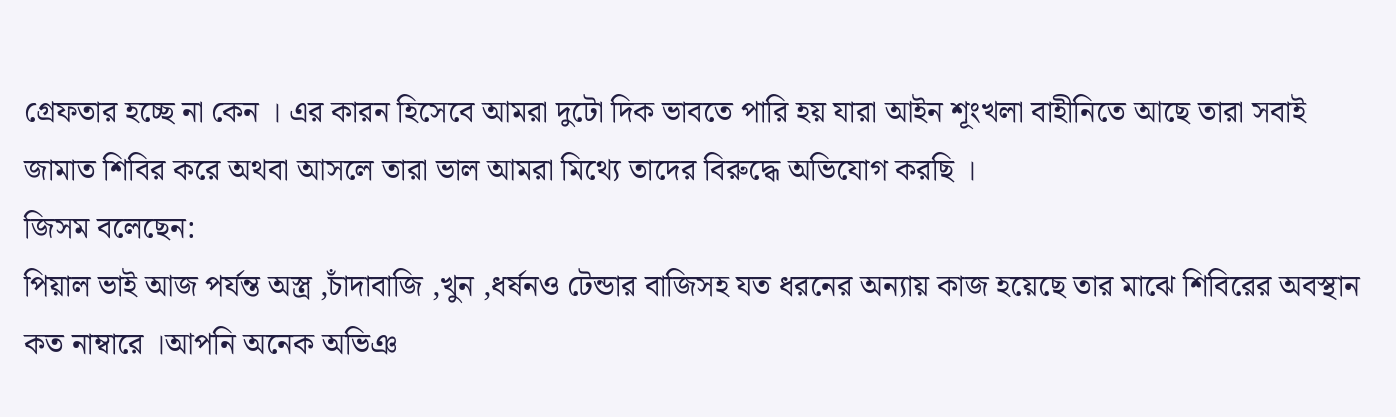গ্রেফতার হচ্ছে না কেন । এর কারন হিসেবে আমরা দুটো দিক ভাবতে পারি হয় যারা আইন শূংখলা বাহীনিতে আছে তারা সবাই জামাত শিবির করে অথবা আসলে তারা ভাল আমরা মিথ্যে তাদের বিরুদ্ধে অভিযোগ করছি ।
জিসম বলেছেন:
পিয়াল ভাই আজ পর্যন্ত অস্ত্র ,চাঁদাবাজি ,খুন ,ধর্ষনও টেন্ডার বাজিসহ যত ধরনের অন্যায় কাজ হয়েছে তার মাঝে শিবিরের অবস্থান কত নাম্বারে ।আপনি অনেক অভিঞ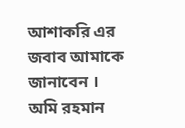আশাকরি এর জবাব আমাকে জানাবেন ।
অমি রহমান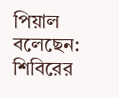পিয়াল বলেছেন:
শিবিরের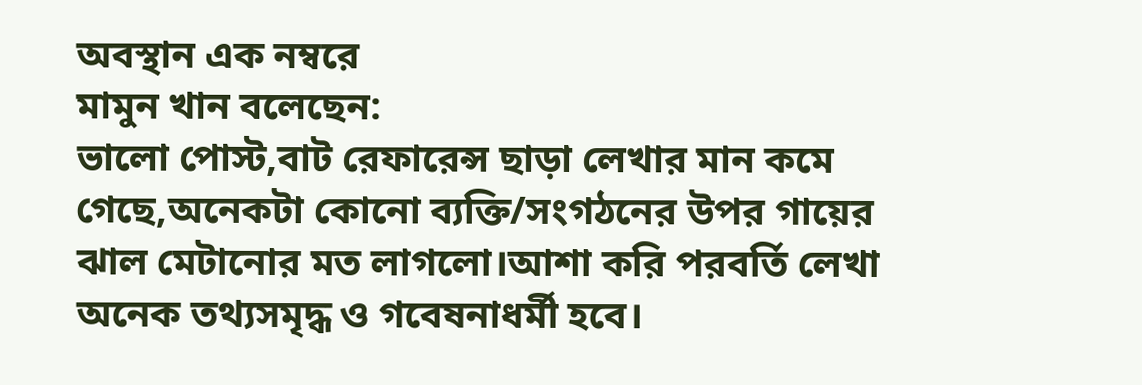অবস্থান এক নম্বরে
মামুন খান বলেছেন:
ভালো পোস্ট,বাট রেফারেন্স ছাড়া লেখার মান কমে গেছে,অনেকটা কোনো ব্যক্তি/সংগঠনের উপর গায়ের ঝাল মেটানোর মত লাগলো।আশা করি পরবর্তি লেখা অনেক তথ্যসমৃদ্ধ ও গবেষনাধর্মী হবে।